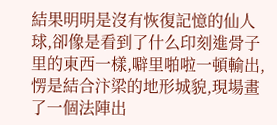結果明明是沒有恢復記憶的仙人球,卻像是看到了什么印刻進骨子里的東西一樣,噼里啪啦一頓輸出,愣是結合汴梁的地形城貌,現場畫了一個法陣出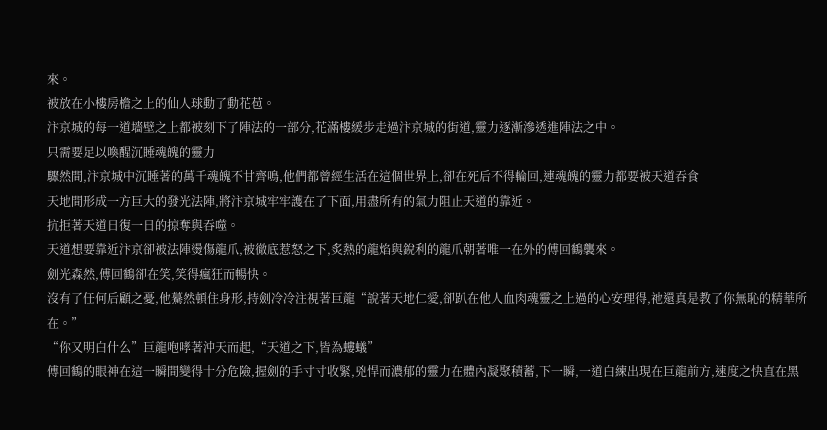來。
被放在小樓房檐之上的仙人球動了動花苞。
汴京城的每一道墻壁之上都被刻下了陣法的一部分,花滿樓緩步走過汴京城的街道,靈力逐漸滲透進陣法之中。
只需要足以喚醒沉睡魂魄的靈力
驟然間,汴京城中沉睡著的萬千魂魄不甘齊鳴,他們都曾經生活在這個世界上,卻在死后不得輪回,連魂魄的靈力都要被天道吞食
天地間形成一方巨大的發光法陣,將汴京城牢牢護在了下面,用盡所有的氣力阻止天道的靠近。
抗拒著天道日復一日的掠奪與吞噬。
天道想要靠近汴京卻被法陣燙傷龍爪,被徹底惹怒之下,炙熱的龍焰與銳利的龍爪朝著唯一在外的傅回鶴襲來。
劍光森然,傅回鶴卻在笑,笑得瘋狂而暢快。
沒有了任何后顧之憂,他驀然頓住身形,持劍冷冷注視著巨龍“說著天地仁愛,卻趴在他人血肉魂靈之上過的心安理得,祂還真是教了你無恥的精華所在。”
“你又明白什么”巨龍咆哮著沖天而起,“天道之下,皆為螻蟻”
傅回鶴的眼神在這一瞬間變得十分危險,握劍的手寸寸收緊,兇悍而濃郁的靈力在體內凝聚積蓄,下一瞬,一道白練出現在巨龍前方,速度之快直在黑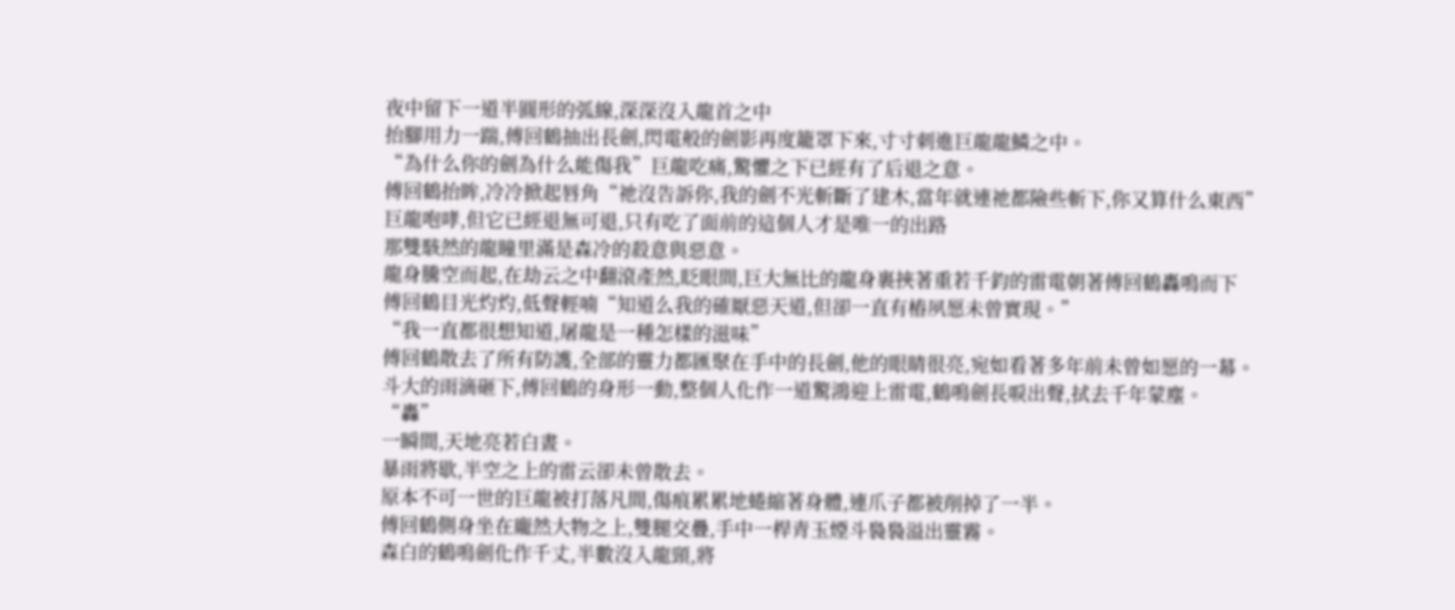夜中留下一道半圓形的弧線,深深沒入龍首之中
抬腳用力一踹,傅回鶴抽出長劍,閃電般的劍影再度籠罩下來,寸寸刺進巨龍龍鱗之中。
“為什么你的劍為什么能傷我”巨龍吃痛,驚懼之下已經有了后退之意。
傅回鶴抬眸,冷冷掀起唇角“祂沒告訴你,我的劍不光斬斷了建木,當年就連祂都險些斬下,你又算什么東西”
巨龍咆哮,但它已經退無可退,只有吃了面前的這個人才是唯一的出路
那雙駭然的龍瞳里滿是森冷的殺意與惡意。
龍身騰空而起,在劫云之中翻滾產然,眨眼間,巨大無比的龍身裹挾著重若千鈞的雷電朝著傅回鶴轟鳴而下
傅回鶴目光灼灼,低聲輕喃“知道么我的確厭惡天道,但卻一直有樁夙愿未曾實現。”
“我一直都很想知道,屠龍是一種怎樣的滋味”
傅回鶴散去了所有防護,全部的靈力都匯聚在手中的長劍,他的眼睛很亮,宛如看著多年前未曾如愿的一幕。
斗大的雨滴砸下,傅回鶴的身形一動,整個人化作一道驚鴻迎上雷電,鶴鳴劍長唳出聲,拭去千年蒙塵。
“轟”
一瞬間,天地亮若白晝。
暴雨將歇,半空之上的雷云卻未曾散去。
原本不可一世的巨龍被打落凡間,傷痕累累地蜷縮著身體,連爪子都被削掉了一半。
傅回鶴側身坐在龐然大物之上,雙腿交疊,手中一桿青玉煙斗裊裊溢出靈霧。
森白的鶴鳴劍化作千丈,半數沒入龍頸,將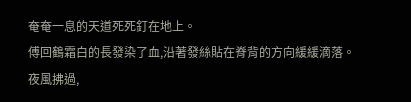奄奄一息的天道死死釘在地上。
傅回鶴霜白的長發染了血,沿著發絲貼在脊背的方向緩緩滴落。
夜風拂過,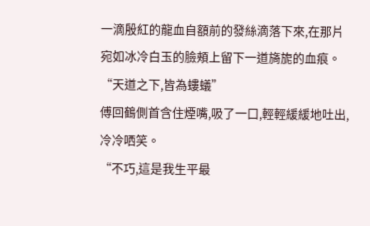一滴殷紅的龍血自額前的發絲滴落下來,在那片宛如冰冷白玉的臉頰上留下一道旖旎的血痕。
“天道之下,皆為螻蟻”
傅回鶴側首含住煙嘴,吸了一口,輕輕緩緩地吐出,冷冷哂笑。
“不巧,這是我生平最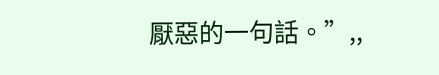厭惡的一句話。”,,